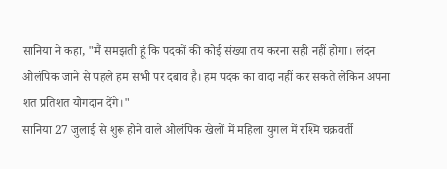सानिया ने कहा, "मैं समझती हूं कि पदकों की कोई संख्या तय करना सही नहीं होगा। लंदन ओलंपिक जाने से पहले हम सभी पर दबाव है। हम पदक का वादा नहीं कर सकते लेकिन अपना शत प्रतिशत योगदान देंगे।"
सानिया 27 जुलाई से शुरू होने वाले ओलंपिक खेलों में महिला युगल में रश्मि चक्रवर्ती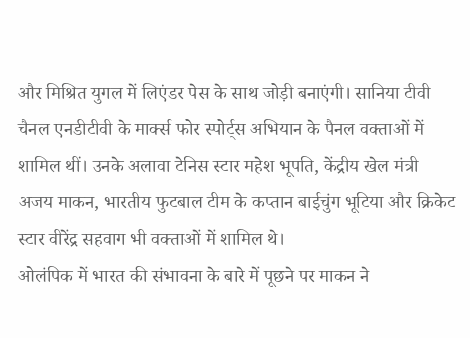और मिश्रित युगल में लिएंडर पेस के साथ जोड़ी बनाएंगी। सानिया टीवी चैनल एनडीटीवी के मार्क्स फोर स्पोर्ट्स अभियान के पैनल वक्ताओं में शामिल थीं। उनके अलावा टेनिस स्टार महेश भूपति, केंद्रीय खेल मंत्री अजय माकन, भारतीय फुटबाल टीम के कप्तान बाईचुंग भूटिया और क्रिकेट स्टार वीरेंद्र सहवाग भी वक्ताओं में शामिल थे।
ओलंपिक में भारत की संभावना के बारे में पूछने पर माकन ने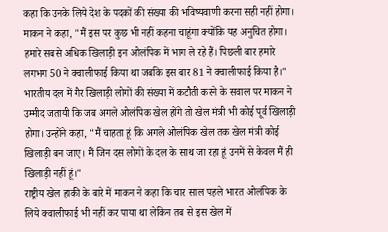कहा कि उनके लिये देश के पदकों की संख्या की भविष्यवाणी करना सही नहीं होगा। माकन ने कहा, "मैं इस पर कुछ भी नहीं कहना चाहूंगा क्योंकि यह अनुचित होगा। हमारे सबसे अधिक खिलाड़ी इन ओलंपिक में भाग ले रहे हैं। पिछली बार हमारे लगभग 50 ने क्वालीफाई किया था जबकि इस बार 81 ने क्वालीफाई किया है।"
भारतीय दल में गैर खिलाड़ी लोगों की संख्या में कटौती करने के सवाल पर माकन ने उम्मीद जतायी कि जब अगले ओलंपिक खेल होंगे तो खेल मंत्री भी कोई पूर्व खिलाड़ी होगा। उन्होंने कहा, "मैं चाहता हूं कि अगले ओलंपिक खेल तक खेल मंत्री कोई खिलाड़ी बन जाए। मैं जिन दस लोगों के दल के साथ जा रहा हूं उनमें से केवल मैं ही खिलाड़ी नहीं हूं।"
राष्ट्रीय खेल हाकी के बारे में माकन ने कहा कि चार साल पहले भारत ओलंपिक के लिये क्वालीफाई भी नहीं कर पाया था लेकिन तब से इस खेल में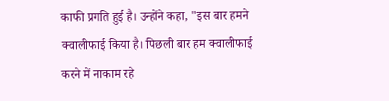काफी प्रगति हुई है। उन्होंने कहा, "इस बार हमने क्वालीफाई किया है। पिछली बार हम क्वालीफाई करने में नाकाम रहे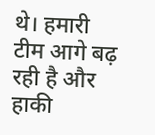थे। हमारी टीम आगे बढ़ रही है और हाकी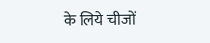के लिये चीजों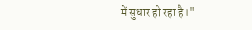में सुधार हो रहा है।"